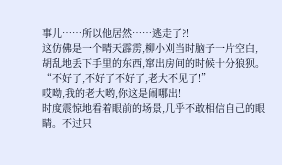事儿……所以他居然……逃走了?!
这仿佛是一个晴天霹雳,柳小刈当时脑子一片空白,胡乱地丢下手里的东西,窜出房间的时候十分狼狈。
“不好了,不好了不好了,老大不见了!”
哎呦,我的老大哟,你这是闹哪出!
时度震惊地看着眼前的场景,几乎不敢相信自己的眼睛。不过只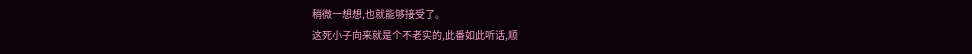稍微一想想,也就能够接受了。
这死小子向来就是个不老实的,此番如此听话,顺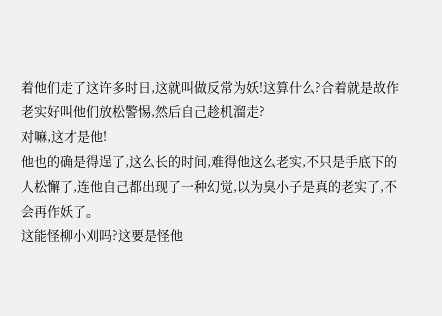着他们走了这许多时日,这就叫做反常为妖!这算什么?合着就是故作老实好叫他们放松警惕,然后自己趁机溜走?
对嘛,这才是他!
他也的确是得逞了,这么长的时间,难得他这么老实,不只是手底下的人松懈了,连他自己都出现了一种幻觉,以为臭小子是真的老实了,不会再作妖了。
这能怪柳小刈吗?这要是怪他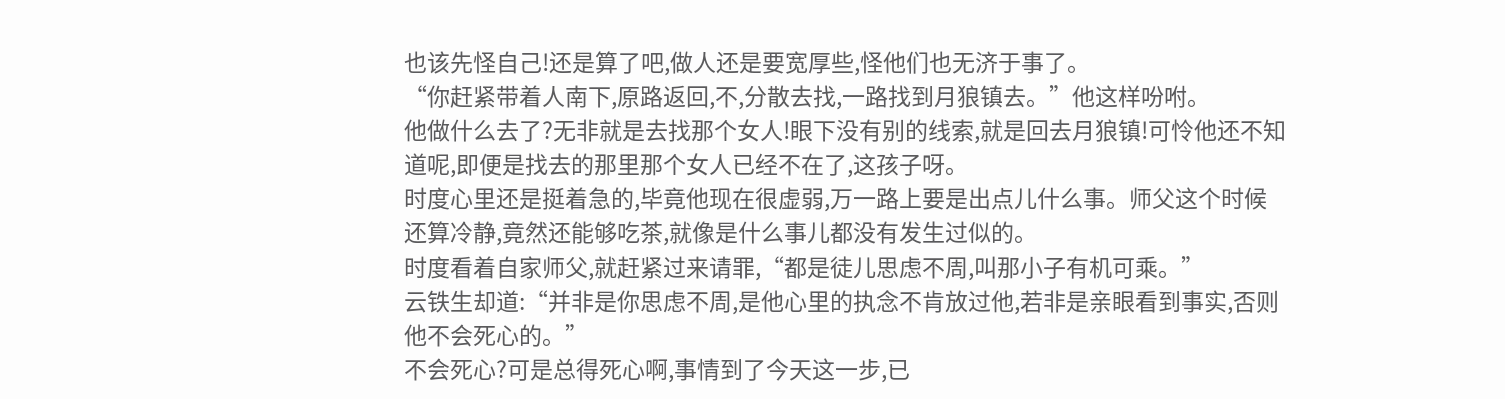也该先怪自己!还是算了吧,做人还是要宽厚些,怪他们也无济于事了。
“你赶紧带着人南下,原路返回,不,分散去找,一路找到月狼镇去。”他这样吩咐。
他做什么去了?无非就是去找那个女人!眼下没有别的线索,就是回去月狼镇!可怜他还不知道呢,即便是找去的那里那个女人已经不在了,这孩子呀。
时度心里还是挺着急的,毕竟他现在很虚弱,万一路上要是出点儿什么事。师父这个时候还算冷静,竟然还能够吃茶,就像是什么事儿都没有发生过似的。
时度看着自家师父,就赶紧过来请罪,“都是徒儿思虑不周,叫那小子有机可乘。”
云铁生却道:“并非是你思虑不周,是他心里的执念不肯放过他,若非是亲眼看到事实,否则他不会死心的。”
不会死心?可是总得死心啊,事情到了今天这一步,已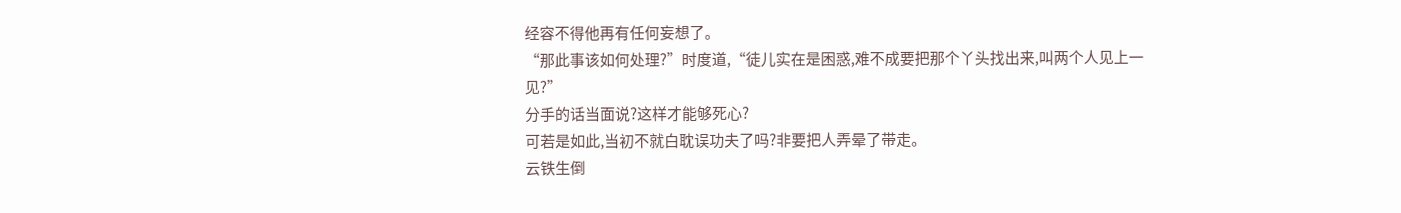经容不得他再有任何妄想了。
“那此事该如何处理?”时度道,“徒儿实在是困惑,难不成要把那个丫头找出来,叫两个人见上一见?”
分手的话当面说?这样才能够死心?
可若是如此,当初不就白耽误功夫了吗?非要把人弄晕了带走。
云铁生倒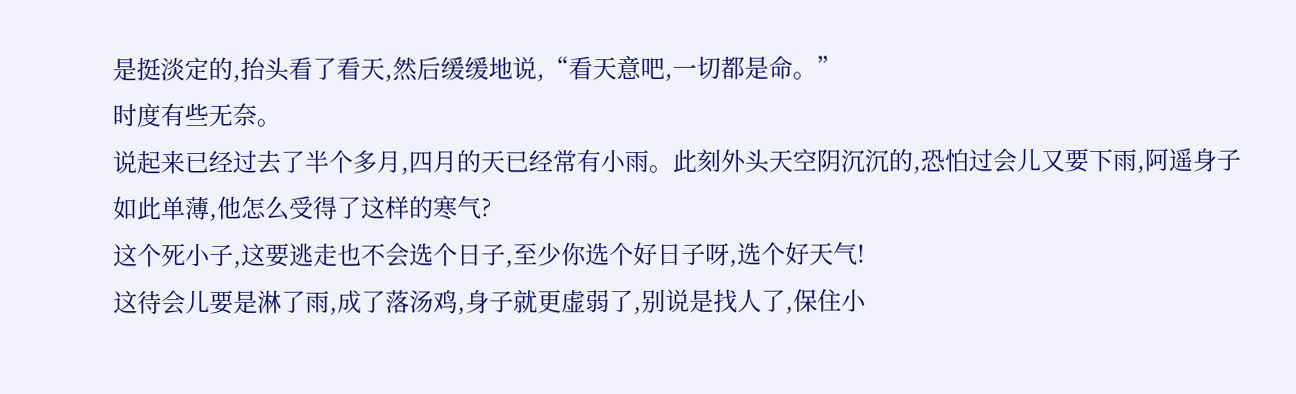是挺淡定的,抬头看了看天,然后缓缓地说,“看天意吧,一切都是命。”
时度有些无奈。
说起来已经过去了半个多月,四月的天已经常有小雨。此刻外头天空阴沉沉的,恐怕过会儿又要下雨,阿遥身子如此单薄,他怎么受得了这样的寒气?
这个死小子,这要逃走也不会选个日子,至少你选个好日子呀,选个好天气!
这待会儿要是淋了雨,成了落汤鸡,身子就更虚弱了,别说是找人了,保住小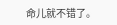命儿就不错了。